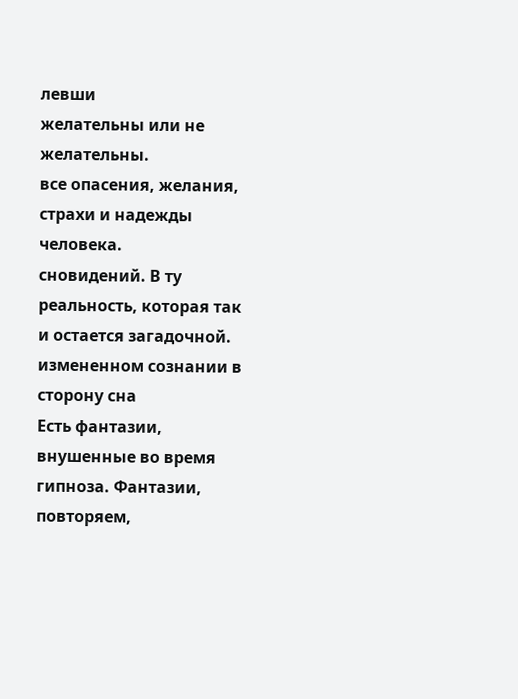левши
желательны или не желательны.
все опасения, желания, страхи и надежды человека.
сновидений. В ту реальность, которая так и остается загадочной.
измененном сознании в сторону сна
Есть фантазии, внушенные во время гипноза. Фантазии, повторяем,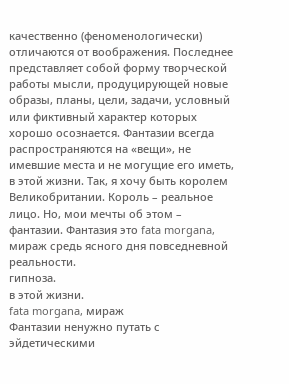качественно (феноменологически) отличаются от воображения. Последнее представляет собой форму творческой работы мысли, продуцирующей новые образы, планы, цели, задачи, условный или фиктивный характер которых хорошо осознается. Фантазии всегда распространяются на «вещи», не имевшие места и не могущие его иметь, в этой жизни. Так, я хочу быть королем Великобритании. Король – реальное лицо. Но, мои мечты об этом – фантазии. Фантазия это fata morgana, мираж средь ясного дня повседневной реальности.
гипноза.
в этой жизни.
fata morgana, мираж
Фантазии ненужно путать с эйдетическими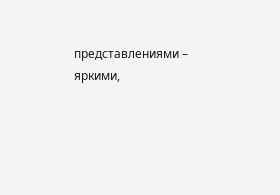представлениями – яркими,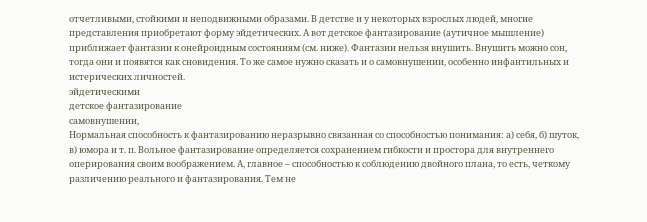отчетливыми, стойкими и неподвижными образами. В детстве и у некоторых взрослых людей, многие представления приобретают форму эйдетических. А вот детское фантазирование (аутичное мышление) приближает фантазии к онейроидным состояниям (см. ниже). Фантазии нельзя внушить. Внушить можно сон, тогда они и появятся как сновидения. То же самое нужно сказать и о самовнушении, особенно инфантильных и истерических личностей.
эйдетическими
детское фантазирование
самовнушении,
Нормальная способность к фантазированию неразрывно связанная со способностью понимания: а) себя, б) шуток, в) юмора и т. п. Вольное фантазирование определяется сохранением гибкости и простора для внутреннего оперирования своим воображением. А, главное – способностью к соблюдению двойного плана, то есть, четкому различению реального и фантазирования. Тем не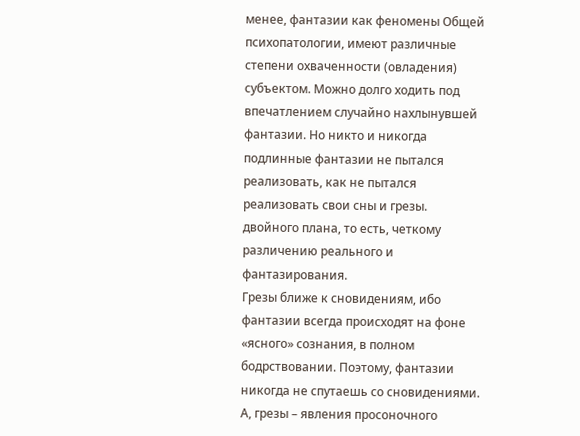менее, фантазии как феномены Общей психопатологии, имеют различные степени охваченности (овладения) субъектом. Можно долго ходить под впечатлением случайно нахлынувшей фантазии. Но никто и никогда подлинные фантазии не пытался реализовать, как не пытался реализовать свои сны и грезы.
двойного плана, то есть, четкому различению реального и фантазирования.
Грезы ближе к сновидениям, ибо фантазии всегда происходят на фоне «ясного» сознания, в полном бодрствовании. Поэтому, фантазии никогда не спутаешь со сновидениями. А, грезы – явления просоночного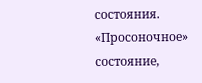состояния. «Просоночное» состояние,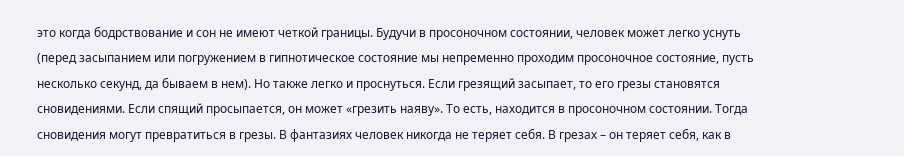это когда бодрствование и сон не имеют четкой границы. Будучи в просоночном состоянии, человек может легко уснуть (перед засыпанием или погружением в гипнотическое состояние мы непременно проходим просоночное состояние, пусть несколько секунд, да бываем в нем). Но также легко и проснуться. Если грезящий засыпает, то его грезы становятся сновидениями. Если спящий просыпается, он может «грезить наяву». То есть, находится в просоночном состоянии. Тогда сновидения могут превратиться в грезы. В фантазиях человек никогда не теряет себя. В грезах – он теряет себя, как в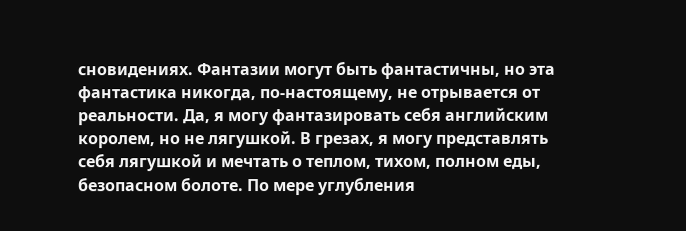сновидениях. Фантазии могут быть фантастичны, но эта фантастика никогда, по-настоящему, не отрывается от реальности. Да, я могу фантазировать себя английским королем, но не лягушкой. В грезах, я могу представлять себя лягушкой и мечтать о теплом, тихом, полном еды, безопасном болоте. По мере углубления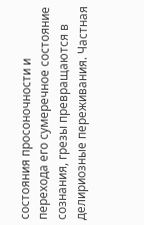состояния просоночности и перехода его сумеречное состояние сознания, грезы превращаются в делириозные переживания. Частная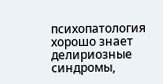психопатология хорошо знает делириозные синдромы,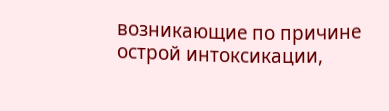возникающие по причине острой интоксикации,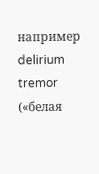например delirium tremor («белая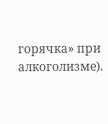горячка» при алкоголизме).